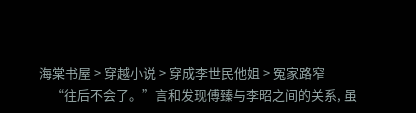海棠书屋 > 穿越小说 > 穿成李世民他姐 > 冤家路窄
    “往后不会了。”言和发现傅臻与李昭之间的关系, 虽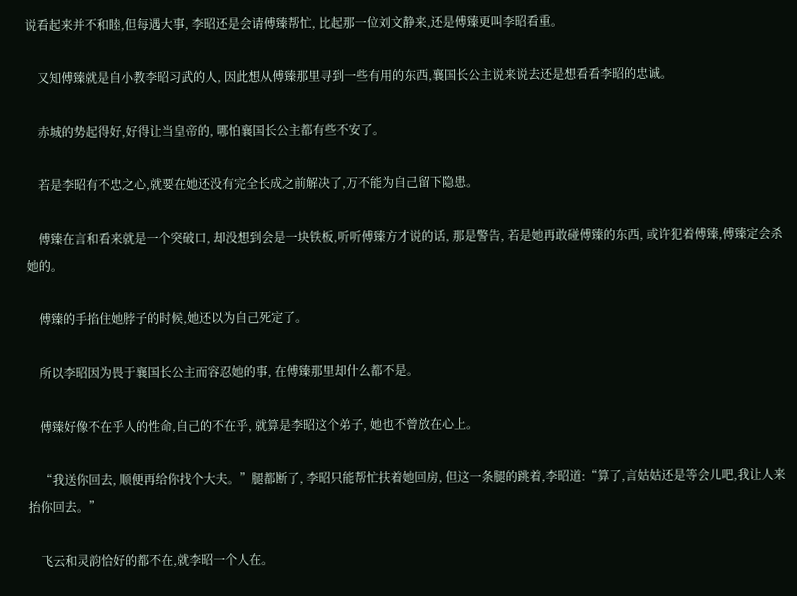说看起来并不和睦,但每遇大事, 李昭还是会请傅臻帮忙, 比起那一位刘文静来,还是傅臻更叫李昭看重。

    又知傅臻就是自小教李昭习武的人, 因此想从傅臻那里寻到一些有用的东西,襄国长公主说来说去还是想看看李昭的忠诚。

    赤城的势起得好,好得让当皇帝的, 哪怕襄国长公主都有些不安了。

    若是李昭有不忠之心,就要在她还没有完全长成之前解决了,万不能为自己留下隐患。

    傅臻在言和看来就是一个突破口, 却没想到会是一块铁板,听听傅臻方才说的话, 那是警告, 若是她再敢碰傅臻的东西, 或许犯着傅臻,傅臻定会杀她的。

    傅臻的手掐住她脖子的时候,她还以为自己死定了。

    所以李昭因为畏于襄国长公主而容忍她的事, 在傅臻那里却什么都不是。

    傅臻好像不在乎人的性命,自己的不在乎, 就算是李昭这个弟子, 她也不曾放在心上。

    “我送你回去, 顺便再给你找个大夫。”腿都断了, 李昭只能帮忙扶着她回房, 但这一条腿的跳着,李昭道:“算了,言姑姑还是等会儿吧,我让人来抬你回去。”

    飞云和灵韵恰好的都不在,就李昭一个人在。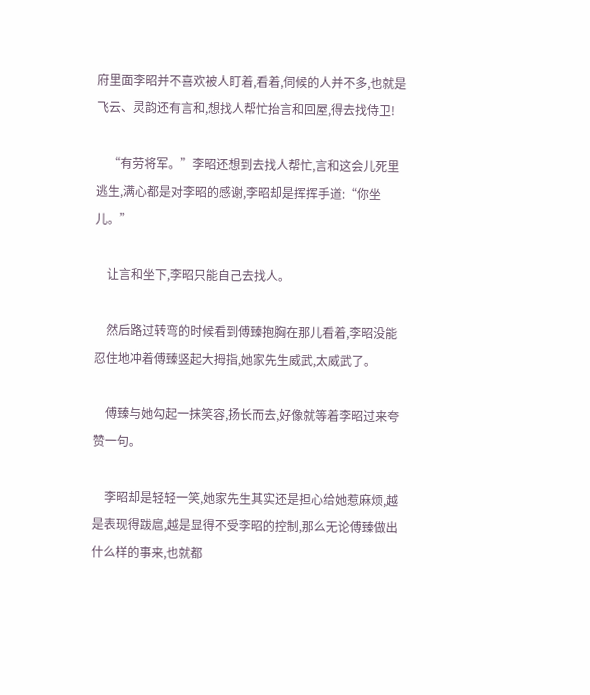府里面李昭并不喜欢被人盯着,看着,伺候的人并不多,也就是飞云、灵韵还有言和,想找人帮忙抬言和回屋,得去找侍卫!

    “有劳将军。”李昭还想到去找人帮忙,言和这会儿死里逃生,满心都是对李昭的感谢,李昭却是挥挥手道:“你坐儿。”

    让言和坐下,李昭只能自己去找人。

    然后路过转弯的时候看到傅臻抱胸在那儿看着,李昭没能忍住地冲着傅臻竖起大拇指,她家先生威武,太威武了。

    傅臻与她勾起一抹笑容,扬长而去,好像就等着李昭过来夸赞一句。

    李昭却是轻轻一笑,她家先生其实还是担心给她惹麻烦,越是表现得跋扈,越是显得不受李昭的控制,那么无论傅臻做出什么样的事来,也就都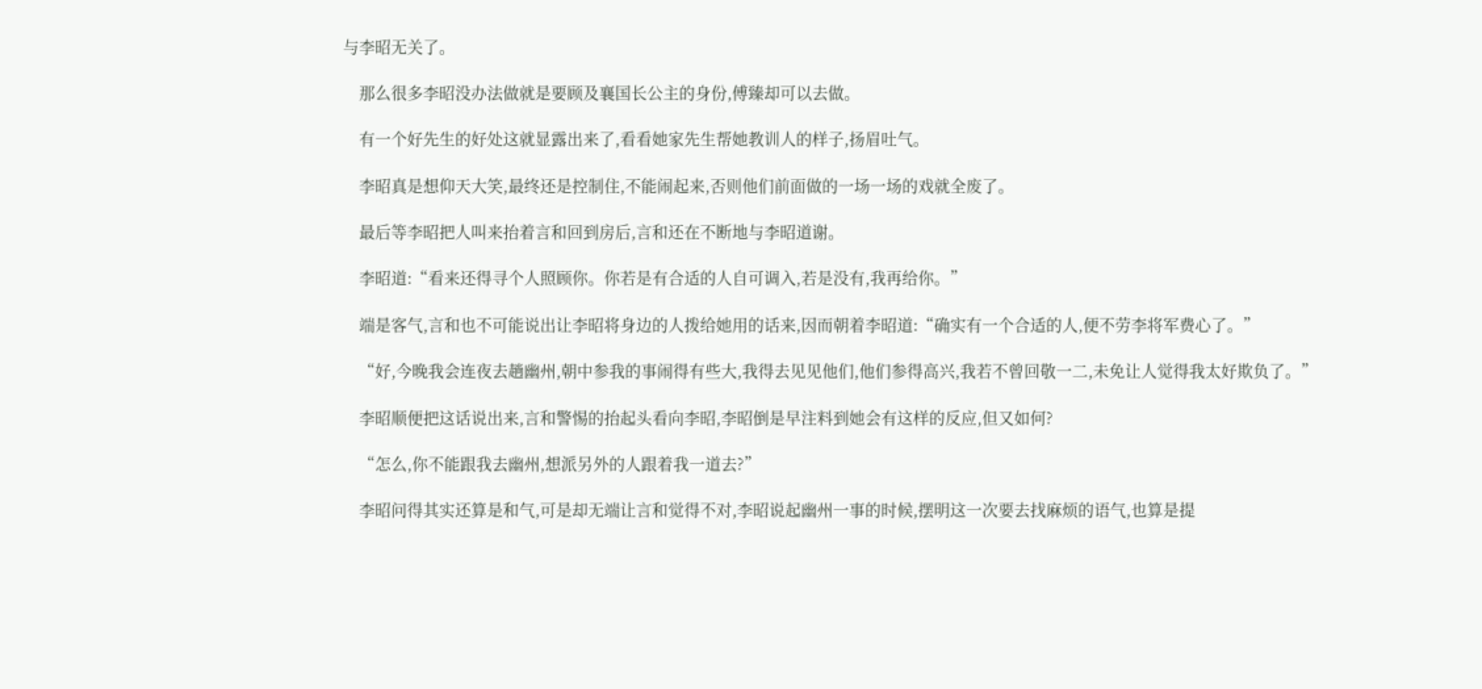与李昭无关了。

    那么很多李昭没办法做就是要顾及襄国长公主的身份,傅臻却可以去做。

    有一个好先生的好处这就显露出来了,看看她家先生帮她教训人的样子,扬眉吐气。

    李昭真是想仰天大笑,最终还是控制住,不能闹起来,否则他们前面做的一场一场的戏就全废了。

    最后等李昭把人叫来抬着言和回到房后,言和还在不断地与李昭道谢。

    李昭道:“看来还得寻个人照顾你。你若是有合适的人自可调入,若是没有,我再给你。”

    端是客气,言和也不可能说出让李昭将身边的人拨给她用的话来,因而朝着李昭道:“确实有一个合适的人,便不劳李将军费心了。”

    “好,今晚我会连夜去趟幽州,朝中参我的事闹得有些大,我得去见见他们,他们参得高兴,我若不曾回敬一二,未免让人觉得我太好欺负了。”

    李昭顺便把这话说出来,言和警惕的抬起头看向李昭,李昭倒是早注料到她会有这样的反应,但又如何?

    “怎么,你不能跟我去幽州,想派另外的人跟着我一道去?”

    李昭问得其实还算是和气,可是却无端让言和觉得不对,李昭说起幽州一事的时候,摆明这一次要去找麻烦的语气,也算是提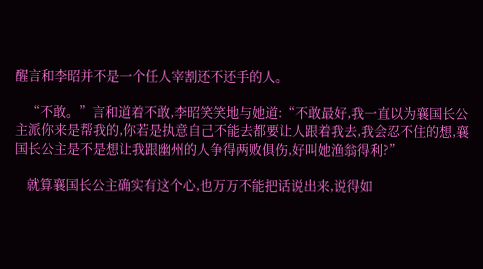醒言和李昭并不是一个任人宰割还不还手的人。

    “不敢。”言和道着不敢,李昭笑笑地与她道:“不敢最好,我一直以为襄国长公主派你来是帮我的,你若是执意自己不能去都要让人跟着我去,我会忍不住的想,襄国长公主是不是想让我跟幽州的人争得两败俱伤,好叫她渔翁得利?”

    就算襄国长公主确实有这个心,也万万不能把话说出来,说得如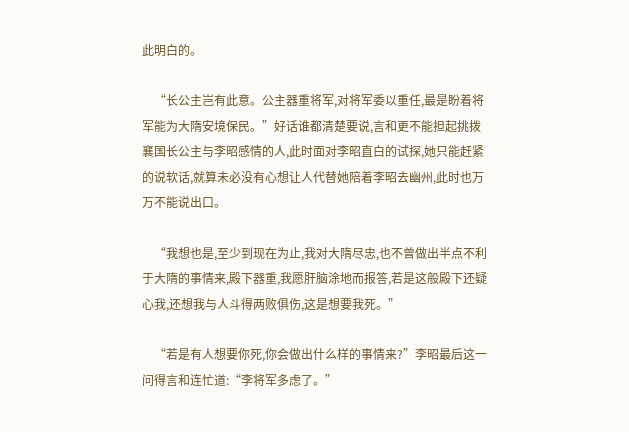此明白的。

    “长公主岂有此意。公主器重将军,对将军委以重任,最是盼着将军能为大隋安境保民。”好话谁都清楚要说,言和更不能担起挑拨襄国长公主与李昭感情的人,此时面对李昭直白的试探,她只能赶紧的说软话,就算未必没有心想让人代替她陪着李昭去幽州,此时也万万不能说出口。

    “我想也是,至少到现在为止,我对大隋尽忠,也不曾做出半点不利于大隋的事情来,殿下器重,我愿肝脑涂地而报答,若是这般殿下还疑心我,还想我与人斗得两败俱伤,这是想要我死。”

    “若是有人想要你死,你会做出什么样的事情来?”李昭最后这一问得言和连忙道:“李将军多虑了。”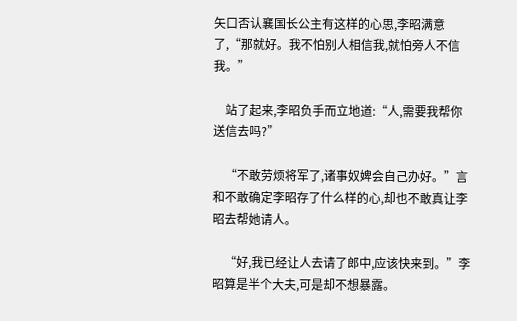矢口否认襄国长公主有这样的心思,李昭满意了,“那就好。我不怕别人相信我,就怕旁人不信我。”

    站了起来,李昭负手而立地道:“人,需要我帮你送信去吗?”

    “不敢劳烦将军了,诸事奴婢会自己办好。”言和不敢确定李昭存了什么样的心,却也不敢真让李昭去帮她请人。

    “好,我已经让人去请了郎中,应该快来到。”李昭算是半个大夫,可是却不想暴露。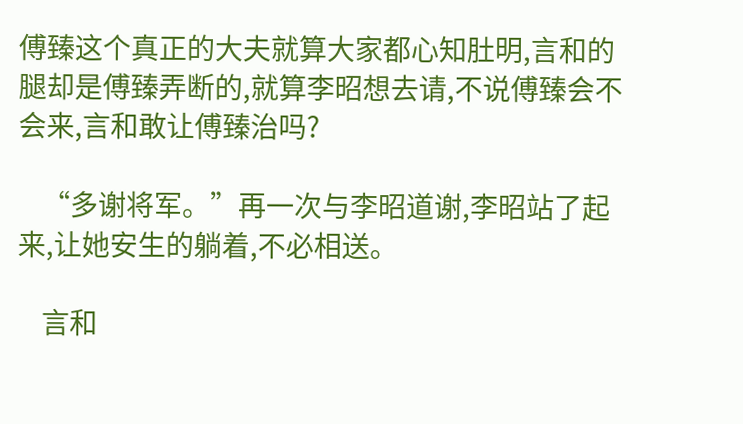傅臻这个真正的大夫就算大家都心知肚明,言和的腿却是傅臻弄断的,就算李昭想去请,不说傅臻会不会来,言和敢让傅臻治吗?

    “多谢将军。”再一次与李昭道谢,李昭站了起来,让她安生的躺着,不必相送。

    言和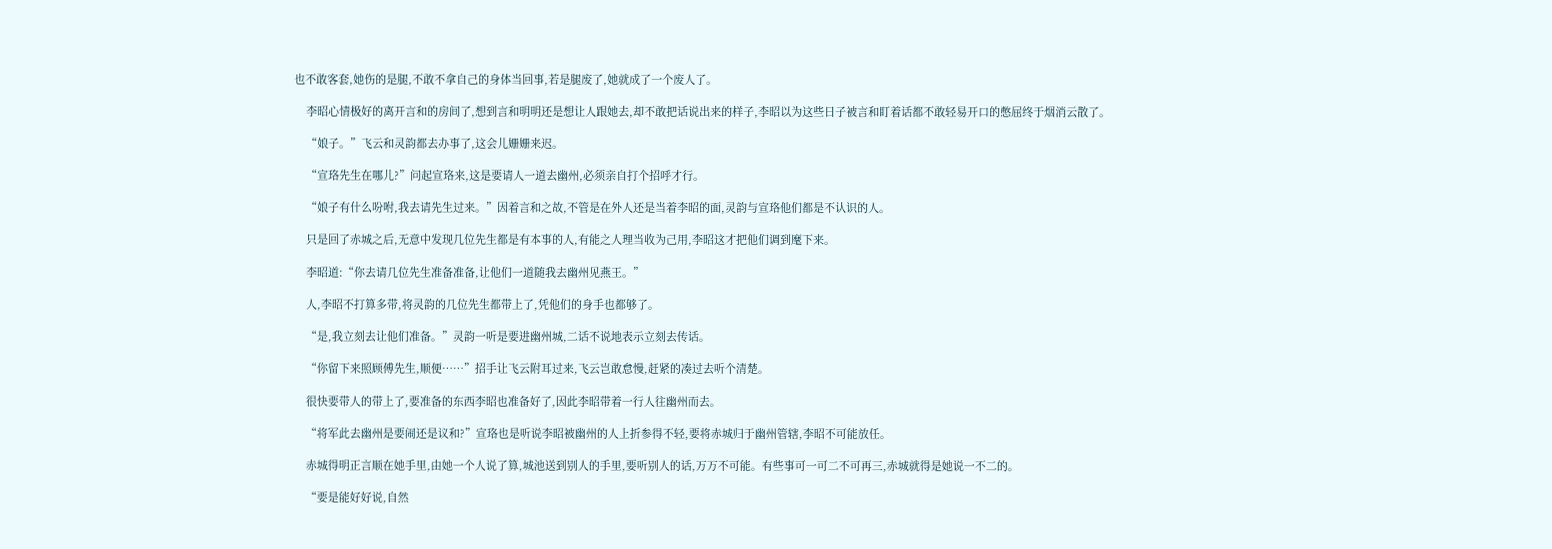也不敢客套,她伤的是腿,不敢不拿自己的身体当回事,若是腿废了,她就成了一个废人了。

    李昭心情极好的离开言和的房间了,想到言和明明还是想让人跟她去,却不敢把话说出来的样子,李昭以为这些日子被言和盯着话都不敢轻易开口的憋屈终于烟消云散了。

    “娘子。”飞云和灵韵都去办事了,这会儿姗姗来迟。

    “宣珞先生在哪儿?”问起宣珞来,这是要请人一道去幽州,必须亲自打个招呼才行。

    “娘子有什么吩咐,我去请先生过来。”因着言和之故,不管是在外人还是当着李昭的面,灵韵与宣珞他们都是不认识的人。

    只是回了赤城之后,无意中发现几位先生都是有本事的人,有能之人理当收为己用,李昭这才把他们调到麾下来。

    李昭道:“你去请几位先生准备准备,让他们一道随我去幽州见燕王。”

    人,李昭不打算多带,将灵韵的几位先生都带上了,凭他们的身手也都够了。

    “是,我立刻去让他们准备。”灵韵一听是要进幽州城,二话不说地表示立刻去传话。

    “你留下来照顾傅先生,顺便……”招手让飞云附耳过来,飞云岂敢怠慢,赶紧的凑过去听个清楚。

    很快要带人的带上了,要准备的东西李昭也准备好了,因此李昭带着一行人往幽州而去。

    “将军此去幽州是要闹还是议和?”宣珞也是听说李昭被幽州的人上折参得不轻,要将赤城归于幽州管辖,李昭不可能放任。

    赤城得明正言顺在她手里,由她一个人说了算,城池送到别人的手里,要听别人的话,万万不可能。有些事可一可二不可再三,赤城就得是她说一不二的。

    “要是能好好说,自然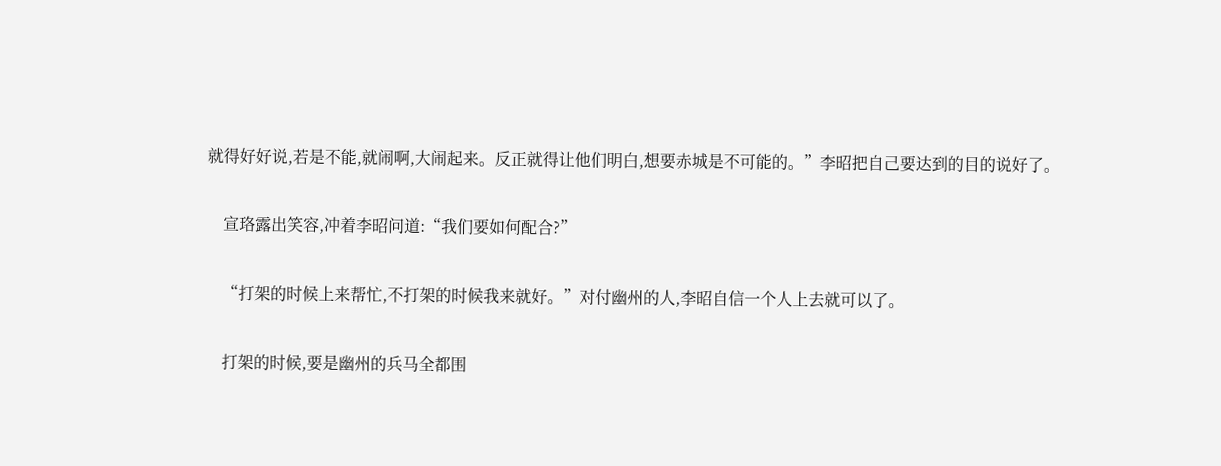就得好好说,若是不能,就闹啊,大闹起来。反正就得让他们明白,想要赤城是不可能的。”李昭把自己要达到的目的说好了。

    宣珞露出笑容,冲着李昭问道:“我们要如何配合?”

    “打架的时候上来帮忙,不打架的时候我来就好。”对付幽州的人,李昭自信一个人上去就可以了。

    打架的时候,要是幽州的兵马全都围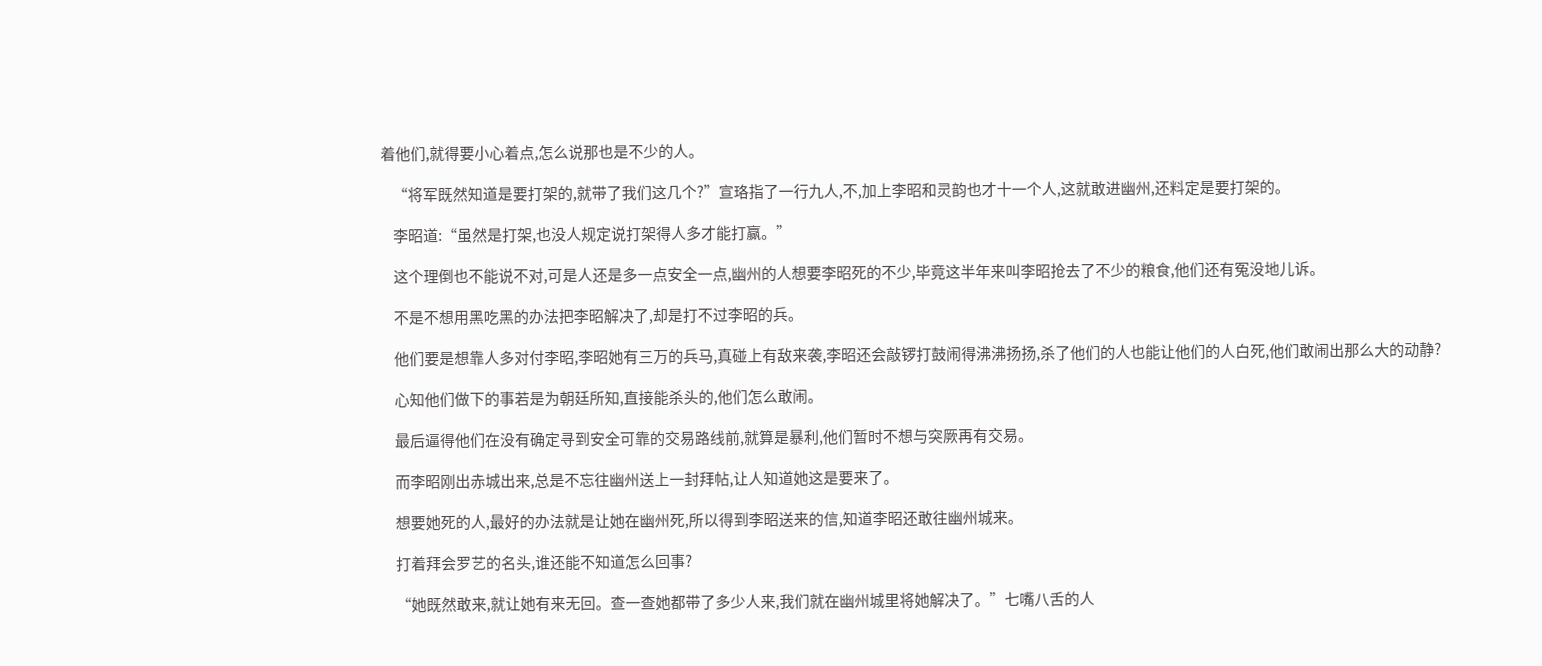着他们,就得要小心着点,怎么说那也是不少的人。

    “将军既然知道是要打架的,就带了我们这几个?”宣珞指了一行九人,不,加上李昭和灵韵也才十一个人,这就敢进幽州,还料定是要打架的。

    李昭道:“虽然是打架,也没人规定说打架得人多才能打赢。”

    这个理倒也不能说不对,可是人还是多一点安全一点,幽州的人想要李昭死的不少,毕竟这半年来叫李昭抢去了不少的粮食,他们还有冤没地儿诉。

    不是不想用黑吃黑的办法把李昭解决了,却是打不过李昭的兵。

    他们要是想靠人多对付李昭,李昭她有三万的兵马,真碰上有敌来袭,李昭还会敲锣打鼓闹得沸沸扬扬,杀了他们的人也能让他们的人白死,他们敢闹出那么大的动静?

    心知他们做下的事若是为朝廷所知,直接能杀头的,他们怎么敢闹。

    最后逼得他们在没有确定寻到安全可靠的交易路线前,就算是暴利,他们暂时不想与突厥再有交易。

    而李昭刚出赤城出来,总是不忘往幽州送上一封拜帖,让人知道她这是要来了。

    想要她死的人,最好的办法就是让她在幽州死,所以得到李昭送来的信,知道李昭还敢往幽州城来。

    打着拜会罗艺的名头,谁还能不知道怎么回事?

    “她既然敢来,就让她有来无回。查一查她都带了多少人来,我们就在幽州城里将她解决了。”七嘴八舌的人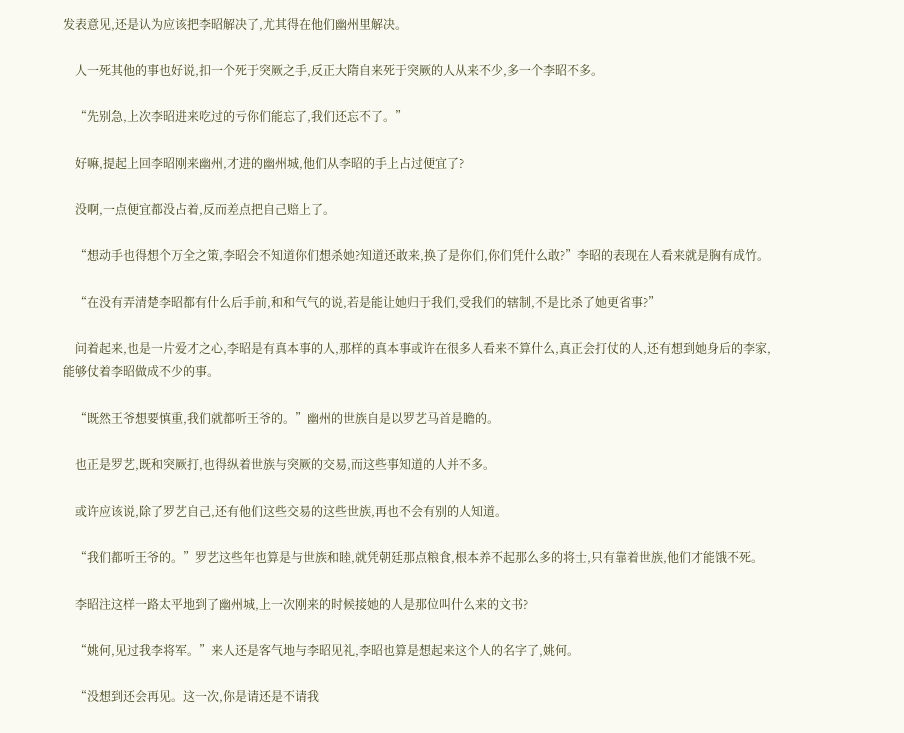发表意见,还是认为应该把李昭解决了,尤其得在他们幽州里解决。

    人一死其他的事也好说,扣一个死于突厥之手,反正大隋自来死于突厥的人从来不少,多一个李昭不多。

    “先别急,上次李昭进来吃过的亏你们能忘了,我们还忘不了。”

    好嘛,提起上回李昭刚来幽州,才进的幽州城,他们从李昭的手上占过便宜了?

    没啊,一点便宜都没占着,反而差点把自己赔上了。

    “想动手也得想个万全之策,李昭会不知道你们想杀她?知道还敢来,换了是你们,你们凭什么敢?”李昭的表现在人看来就是胸有成竹。

    “在没有弄清楚李昭都有什么后手前,和和气气的说,若是能让她归于我们,受我们的辖制,不是比杀了她更省事?”

    问着起来,也是一片爱才之心,李昭是有真本事的人,那样的真本事或许在很多人看来不算什么,真正会打仗的人,还有想到她身后的李家,能够仗着李昭做成不少的事。

    “既然王爷想要慎重,我们就都听王爷的。”幽州的世族自是以罗艺马首是瞻的。

    也正是罗艺,既和突厥打,也得纵着世族与突厥的交易,而这些事知道的人并不多。

    或许应该说,除了罗艺自己,还有他们这些交易的这些世族,再也不会有别的人知道。

    “我们都听王爷的。”罗艺这些年也算是与世族和睦,就凭朝廷那点粮食,根本养不起那么多的将士,只有靠着世族,他们才能饿不死。

    李昭注这样一路太平地到了幽州城,上一次刚来的时候接她的人是那位叫什么来的文书?

    “姚何,见过我李将军。”来人还是客气地与李昭见礼,李昭也算是想起来这个人的名字了,姚何。

    “没想到还会再见。这一次,你是请还是不请我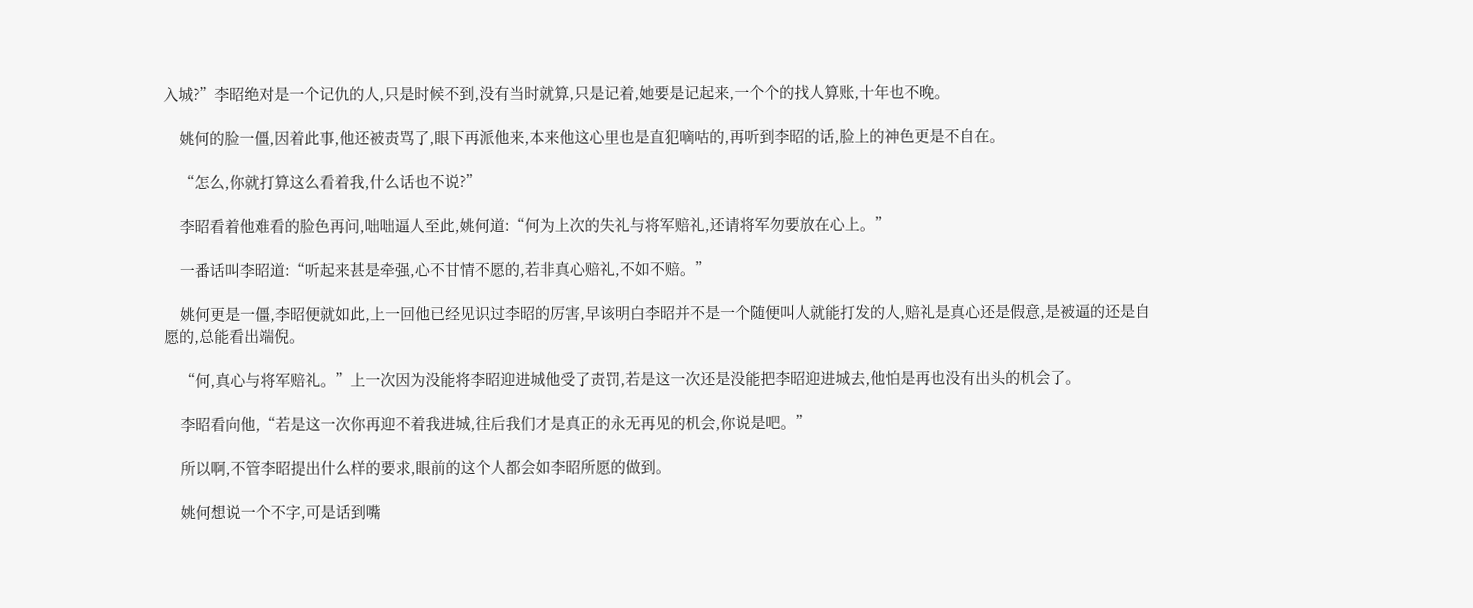入城?”李昭绝对是一个记仇的人,只是时候不到,没有当时就算,只是记着,她要是记起来,一个个的找人算账,十年也不晚。

    姚何的脸一僵,因着此事,他还被责骂了,眼下再派他来,本来他这心里也是直犯嘀咕的,再听到李昭的话,脸上的神色更是不自在。

    “怎么,你就打算这么看着我,什么话也不说?”

    李昭看着他难看的脸色再问,咄咄逼人至此,姚何道:“何为上次的失礼与将军赔礼,还请将军勿要放在心上。”

    一番话叫李昭道:“听起来甚是牵强,心不甘情不愿的,若非真心赔礼,不如不赔。”

    姚何更是一僵,李昭便就如此,上一回他已经见识过李昭的厉害,早该明白李昭并不是一个随便叫人就能打发的人,赔礼是真心还是假意,是被逼的还是自愿的,总能看出端倪。

    “何,真心与将军赔礼。”上一次因为没能将李昭迎进城他受了责罚,若是这一次还是没能把李昭迎进城去,他怕是再也没有出头的机会了。

    李昭看向他,“若是这一次你再迎不着我进城,往后我们才是真正的永无再见的机会,你说是吧。”

    所以啊,不管李昭提出什么样的要求,眼前的这个人都会如李昭所愿的做到。

    姚何想说一个不字,可是话到嘴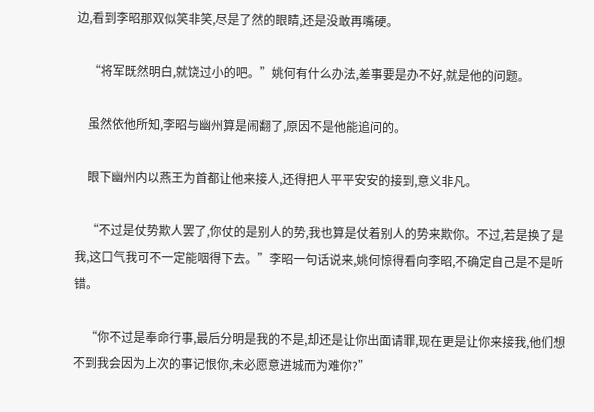边,看到李昭那双似笑非笑,尽是了然的眼睛,还是没敢再嘴硬。

    “将军既然明白,就饶过小的吧。”姚何有什么办法,差事要是办不好,就是他的问题。

    虽然依他所知,李昭与幽州算是闹翻了,原因不是他能追问的。

    眼下幽州内以燕王为首都让他来接人,还得把人平平安安的接到,意义非凡。

    “不过是仗势欺人罢了,你仗的是别人的势,我也算是仗着别人的势来欺你。不过,若是换了是我,这口气我可不一定能咽得下去。”李昭一句话说来,姚何惊得看向李昭,不确定自己是不是听错。

    “你不过是奉命行事,最后分明是我的不是,却还是让你出面请罪,现在更是让你来接我,他们想不到我会因为上次的事记恨你,未必愿意进城而为难你?”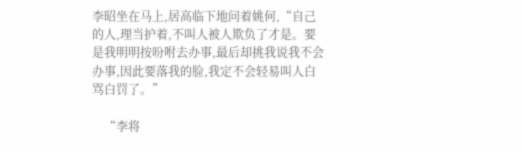李昭坐在马上,居高临下地问着姚何,“自己的人,理当护着,不叫人被人欺负了才是。要是我明明按吩咐去办事,最后却挑我说我不会办事,因此要落我的脸,我定不会轻易叫人白骂白罚了。”

    “李将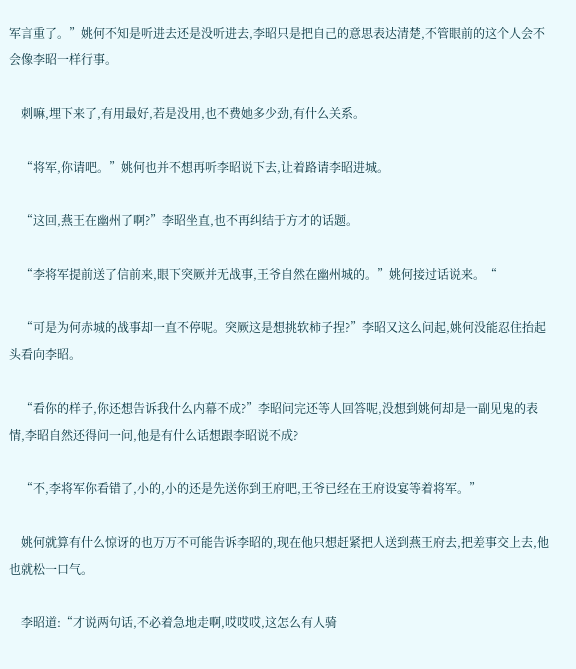军言重了。”姚何不知是听进去还是没听进去,李昭只是把自己的意思表达清楚,不管眼前的这个人会不会像李昭一样行事。

    刺嘛,埋下来了,有用最好,若是没用,也不费她多少劲,有什么关系。

    “将军,你请吧。”姚何也并不想再听李昭说下去,让着路请李昭进城。

    “这回,燕王在幽州了啊?”李昭坐直,也不再纠结于方才的话题。

    “李将军提前送了信前来,眼下突厥并无战事,王爷自然在幽州城的。”姚何接过话说来。“

    “可是为何赤城的战事却一直不停呢。突厥这是想挑软柿子捏?”李昭又这么问起,姚何没能忍住抬起头看向李昭。

    “看你的样子,你还想告诉我什么内幕不成?”李昭问完还等人回答呢,没想到姚何却是一副见鬼的表情,李昭自然还得问一问,他是有什么话想跟李昭说不成?

    “不,李将军你看错了,小的,小的还是先送你到王府吧,王爷已经在王府设宴等着将军。”

    姚何就算有什么惊讶的也万万不可能告诉李昭的,现在他只想赶紧把人送到燕王府去,把差事交上去,他也就松一口气。

    李昭道:“才说两句话,不必着急地走啊,哎哎哎,这怎么有人骑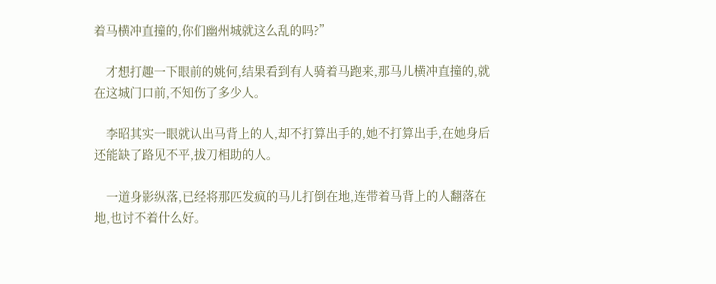着马横冲直撞的,你们幽州城就这么乱的吗?”

    才想打趣一下眼前的姚何,结果看到有人骑着马跑来,那马儿横冲直撞的,就在这城门口前,不知伤了多少人。

    李昭其实一眼就认出马背上的人,却不打算出手的,她不打算出手,在她身后还能缺了路见不平,拔刀相助的人。

    一道身影纵落,已经将那匹发疯的马儿打倒在地,连带着马背上的人翻落在地,也讨不着什么好。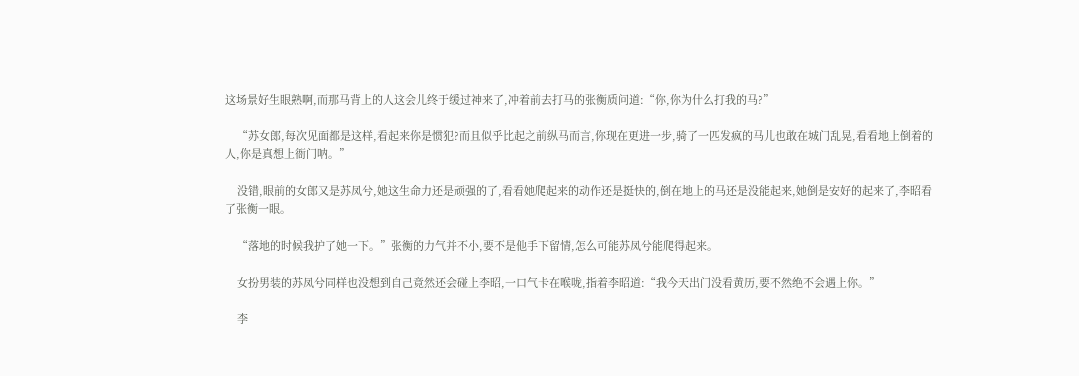这场景好生眼熟啊,而那马背上的人这会儿终于缓过神来了,冲着前去打马的张衡质问道:“你,你为什么打我的马?”

    “苏女郎,每次见面都是这样,看起来你是惯犯?而且似乎比起之前纵马而言,你现在更进一步,骑了一匹发疯的马儿也敢在城门乱晃,看看地上倒着的人,你是真想上衙门呐。”

    没错,眼前的女郎又是苏凤兮,她这生命力还是顽强的了,看看她爬起来的动作还是挺快的,倒在地上的马还是没能起来,她倒是安好的起来了,李昭看了张衡一眼。

    “落地的时候我护了她一下。”张衡的力气并不小,要不是他手下留情,怎么可能苏凤兮能爬得起来。

    女扮男装的苏凤兮同样也没想到自己竟然还会碰上李昭,一口气卡在喉咙,指着李昭道:“我今天出门没看黄历,要不然绝不会遇上你。”

    李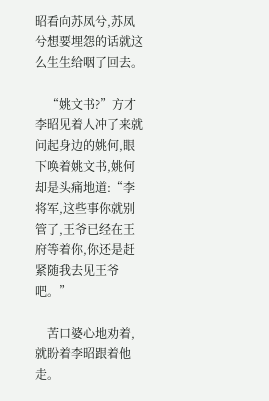昭看向苏凤兮,苏凤兮想要埋怨的话就这么生生给咽了回去。

    “姚文书?”方才李昭见着人冲了来就问起身边的姚何,眼下唤着姚文书,姚何却是头痛地道:“李将军,这些事你就别管了,王爷已经在王府等着你,你还是赶紧随我去见王爷吧。”

    苦口婆心地劝着,就盼着李昭跟着他走。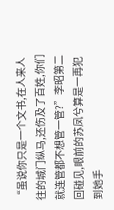“虽说你只是一个文书,在人来人往的城门纵马,还伤及了百姓,你们就连管都不想管一管?”李昭第二回碰见,眼前的苏凤兮算是一再犯到她手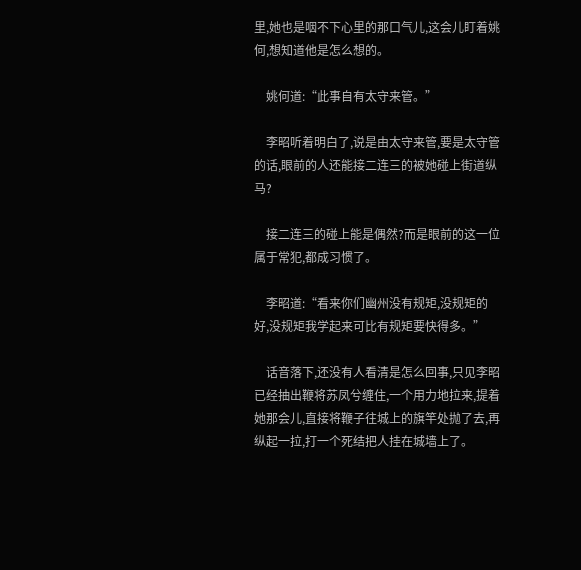里,她也是咽不下心里的那口气儿,这会儿盯着姚何,想知道他是怎么想的。

    姚何道:“此事自有太守来管。”

    李昭听着明白了,说是由太守来管,要是太守管的话,眼前的人还能接二连三的被她碰上街道纵马?

    接二连三的碰上能是偶然?而是眼前的这一位属于常犯,都成习惯了。

    李昭道:“看来你们幽州没有规矩,没规矩的好,没规矩我学起来可比有规矩要快得多。”

    话音落下,还没有人看清是怎么回事,只见李昭已经抽出鞭将苏凤兮缠住,一个用力地拉来,提着她那会儿,直接将鞭子往城上的旗竿处抛了去,再纵起一拉,打一个死结把人挂在城墙上了。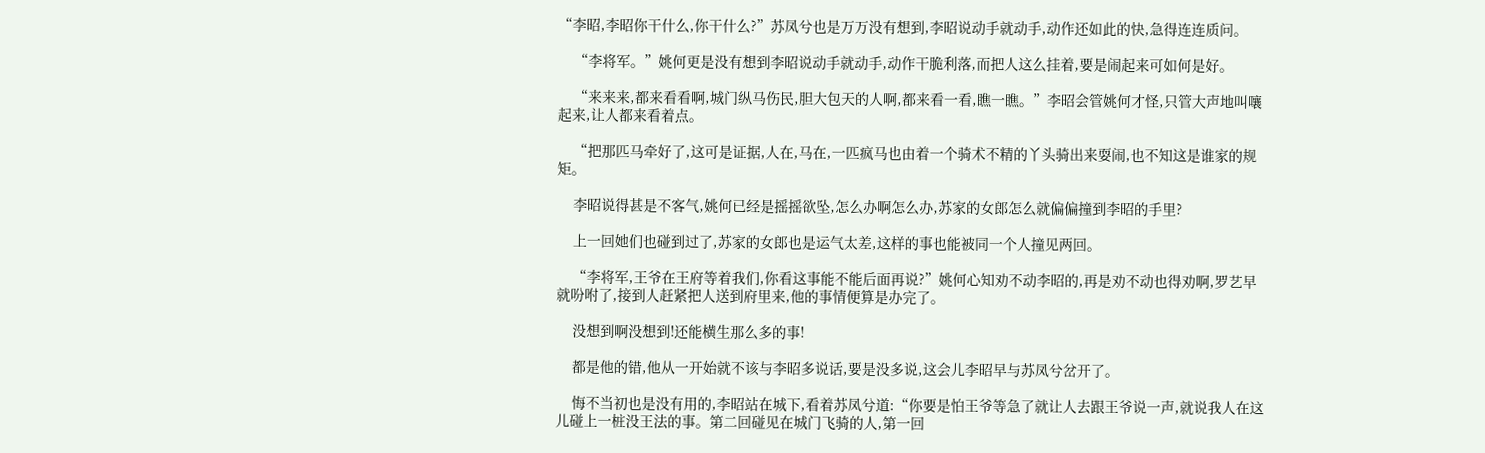“李昭,李昭你干什么,你干什么?”苏凤兮也是万万没有想到,李昭说动手就动手,动作还如此的快,急得连连质问。

    “李将军。”姚何更是没有想到李昭说动手就动手,动作干脆利落,而把人这么挂着,要是闹起来可如何是好。

    “来来来,都来看看啊,城门纵马伤民,胆大包天的人啊,都来看一看,瞧一瞧。”李昭会管姚何才怪,只管大声地叫嚷起来,让人都来看着点。

    “把那匹马牵好了,这可是证据,人在,马在,一匹疯马也由着一个骑术不精的丫头骑出来耍闹,也不知这是谁家的规矩。

    李昭说得甚是不客气,姚何已经是摇摇欲坠,怎么办啊怎么办,苏家的女郎怎么就偏偏撞到李昭的手里?

    上一回她们也碰到过了,苏家的女郎也是运气太差,这样的事也能被同一个人撞见两回。

    “李将军,王爷在王府等着我们,你看这事能不能后面再说?”姚何心知劝不动李昭的,再是劝不动也得劝啊,罗艺早就吩咐了,接到人赶紧把人送到府里来,他的事情便算是办完了。

    没想到啊没想到!还能横生那么多的事!

    都是他的错,他从一开始就不该与李昭多说话,要是没多说,这会儿李昭早与苏凤兮岔开了。

    悔不当初也是没有用的,李昭站在城下,看着苏凤兮道:“你要是怕王爷等急了就让人去跟王爷说一声,就说我人在这儿碰上一桩没王法的事。第二回碰见在城门飞骑的人,第一回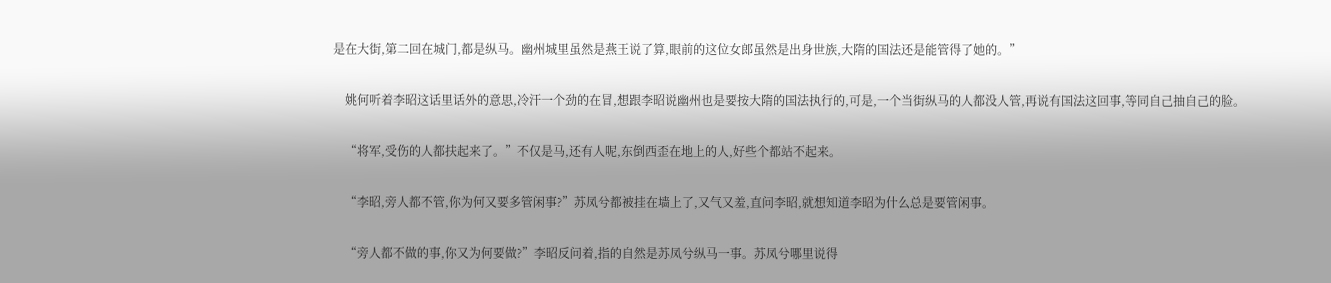是在大街,第二回在城门,都是纵马。幽州城里虽然是燕王说了算,眼前的这位女郎虽然是出身世族,大隋的国法还是能管得了她的。”

    姚何听着李昭这话里话外的意思,冷汗一个劲的在冒,想跟李昭说幽州也是要按大隋的国法执行的,可是,一个当街纵马的人都没人管,再说有国法这回事,等同自己抽自己的脸。

    “将军,受伤的人都扶起来了。”不仅是马,还有人呢,东倒西歪在地上的人,好些个都站不起来。

    “李昭,旁人都不管,你为何又要多管闲事?”苏凤兮都被挂在墙上了,又气又羞,直问李昭,就想知道李昭为什么总是要管闲事。

    “旁人都不做的事,你又为何要做?”李昭反问着,指的自然是苏凤兮纵马一事。苏凤兮哪里说得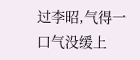过李昭,气得一口气没缓上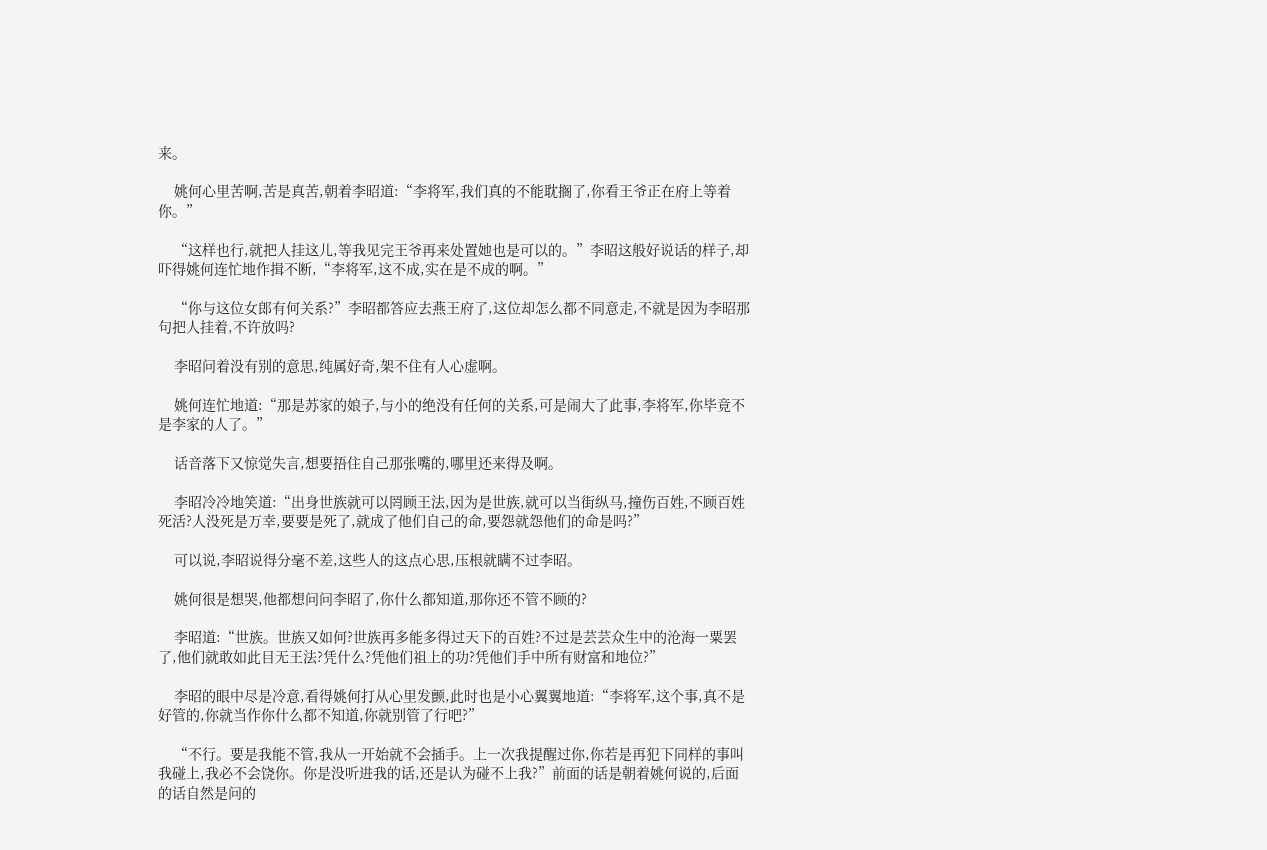来。

    姚何心里苦啊,苦是真苦,朝着李昭道:“李将军,我们真的不能耽搁了,你看王爷正在府上等着你。”

    “这样也行,就把人挂这儿,等我见完王爷再来处置她也是可以的。”李昭这般好说话的样子,却吓得姚何连忙地作揖不断,“李将军,这不成,实在是不成的啊。”

    “你与这位女郎有何关系?”李昭都答应去燕王府了,这位却怎么都不同意走,不就是因为李昭那句把人挂着,不许放吗?

    李昭问着没有别的意思,纯属好奇,架不住有人心虚啊。

    姚何连忙地道:“那是苏家的娘子,与小的绝没有任何的关系,可是闹大了此事,李将军,你毕竟不是李家的人了。”

    话音落下又惊觉失言,想要捂住自己那张嘴的,哪里还来得及啊。

    李昭冷冷地笑道:“出身世族就可以罔顾王法,因为是世族,就可以当街纵马,撞伤百姓,不顾百姓死活?人没死是万幸,要要是死了,就成了他们自己的命,要怨就怨他们的命是吗?”

    可以说,李昭说得分毫不差,这些人的这点心思,压根就瞒不过李昭。

    姚何很是想哭,他都想问问李昭了,你什么都知道,那你还不管不顾的?

    李昭道:“世族。世族又如何?世族再多能多得过天下的百姓?不过是芸芸众生中的沧海一粟罢了,他们就敢如此目无王法?凭什么?凭他们祖上的功?凭他们手中所有财富和地位?”

    李昭的眼中尽是冷意,看得姚何打从心里发颤,此时也是小心翼翼地道:“李将军,这个事,真不是好管的,你就当作你什么都不知道,你就别管了行吧?”

    “不行。要是我能不管,我从一开始就不会插手。上一次我提醒过你,你若是再犯下同样的事叫我碰上,我必不会饶你。你是没听进我的话,还是认为碰不上我?”前面的话是朝着姚何说的,后面的话自然是问的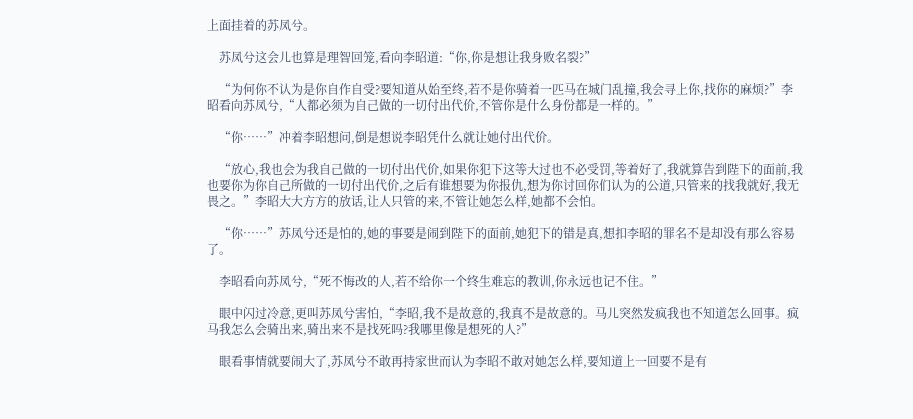上面挂着的苏凤兮。

    苏凤兮这会儿也算是理智回笼,看向李昭道:“你,你是想让我身败名裂?”

    “为何你不认为是你自作自受?要知道从始至终,若不是你骑着一匹马在城门乱撞,我会寻上你,找你的麻烦?”李昭看向苏凤兮,“人都必须为自己做的一切付出代价,不管你是什么身份都是一样的。”

    “你……”冲着李昭想问,倒是想说李昭凭什么就让她付出代价。

    “放心,我也会为我自己做的一切付出代价,如果你犯下这等大过也不必受罚,等着好了,我就算告到陛下的面前,我也要你为你自己所做的一切付出代价,之后有谁想要为你报仇,想为你讨回你们认为的公道,只管来的找我就好,我无畏之。”李昭大大方方的放话,让人只管的来,不管让她怎么样,她都不会怕。

    “你……”苏凤兮还是怕的,她的事要是闹到陛下的面前,她犯下的错是真,想扣李昭的罪名不是却没有那么容易了。

    李昭看向苏凤兮,“死不悔改的人,若不给你一个终生难忘的教训,你永远也记不住。”

    眼中闪过冷意,更叫苏凤兮害怕,“李昭,我不是故意的,我真不是故意的。马儿突然发疯我也不知道怎么回事。疯马我怎么会骑出来,骑出来不是找死吗?我哪里像是想死的人?”

    眼看事情就要闹大了,苏凤兮不敢再持家世而认为李昭不敢对她怎么样,要知道上一回要不是有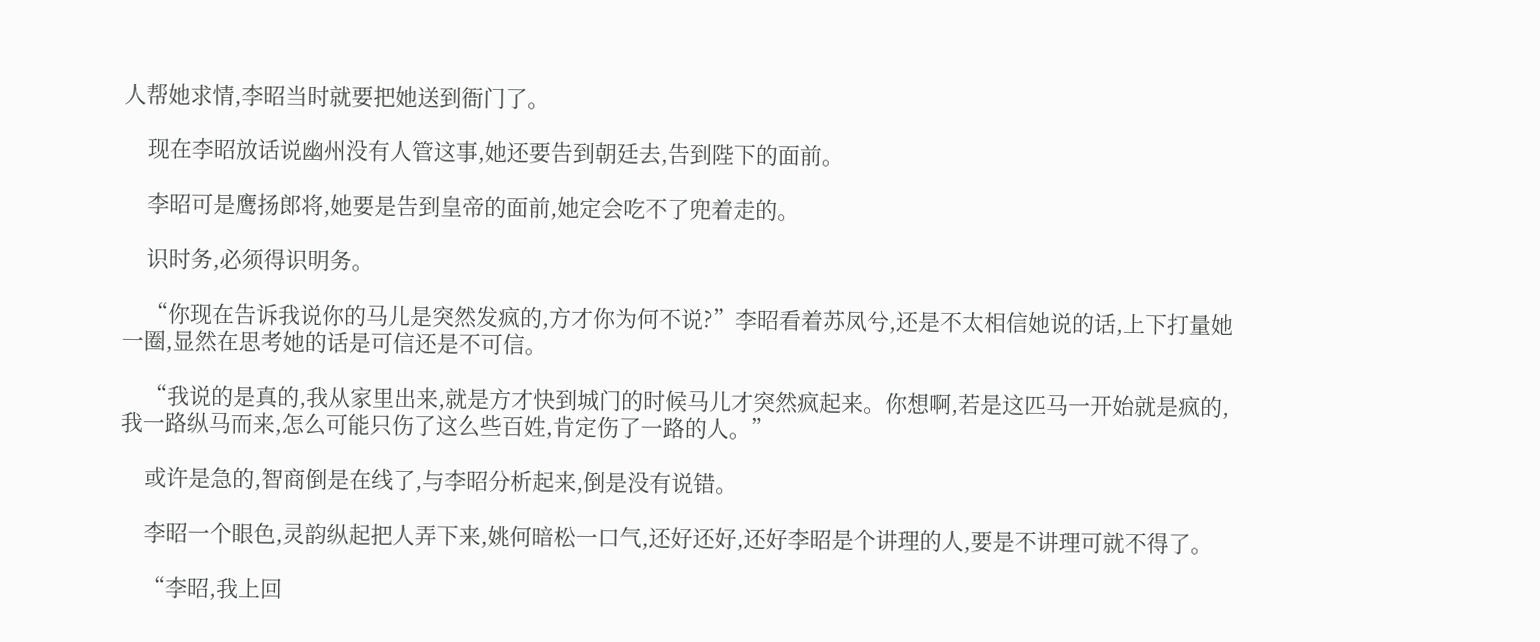人帮她求情,李昭当时就要把她送到衙门了。

    现在李昭放话说幽州没有人管这事,她还要告到朝廷去,告到陛下的面前。

    李昭可是鹰扬郎将,她要是告到皇帝的面前,她定会吃不了兜着走的。

    识时务,必须得识明务。

    “你现在告诉我说你的马儿是突然发疯的,方才你为何不说?”李昭看着苏凤兮,还是不太相信她说的话,上下打量她一圈,显然在思考她的话是可信还是不可信。

    “我说的是真的,我从家里出来,就是方才快到城门的时候马儿才突然疯起来。你想啊,若是这匹马一开始就是疯的,我一路纵马而来,怎么可能只伤了这么些百姓,肯定伤了一路的人。”

    或许是急的,智商倒是在线了,与李昭分析起来,倒是没有说错。

    李昭一个眼色,灵韵纵起把人弄下来,姚何暗松一口气,还好还好,还好李昭是个讲理的人,要是不讲理可就不得了。

    “李昭,我上回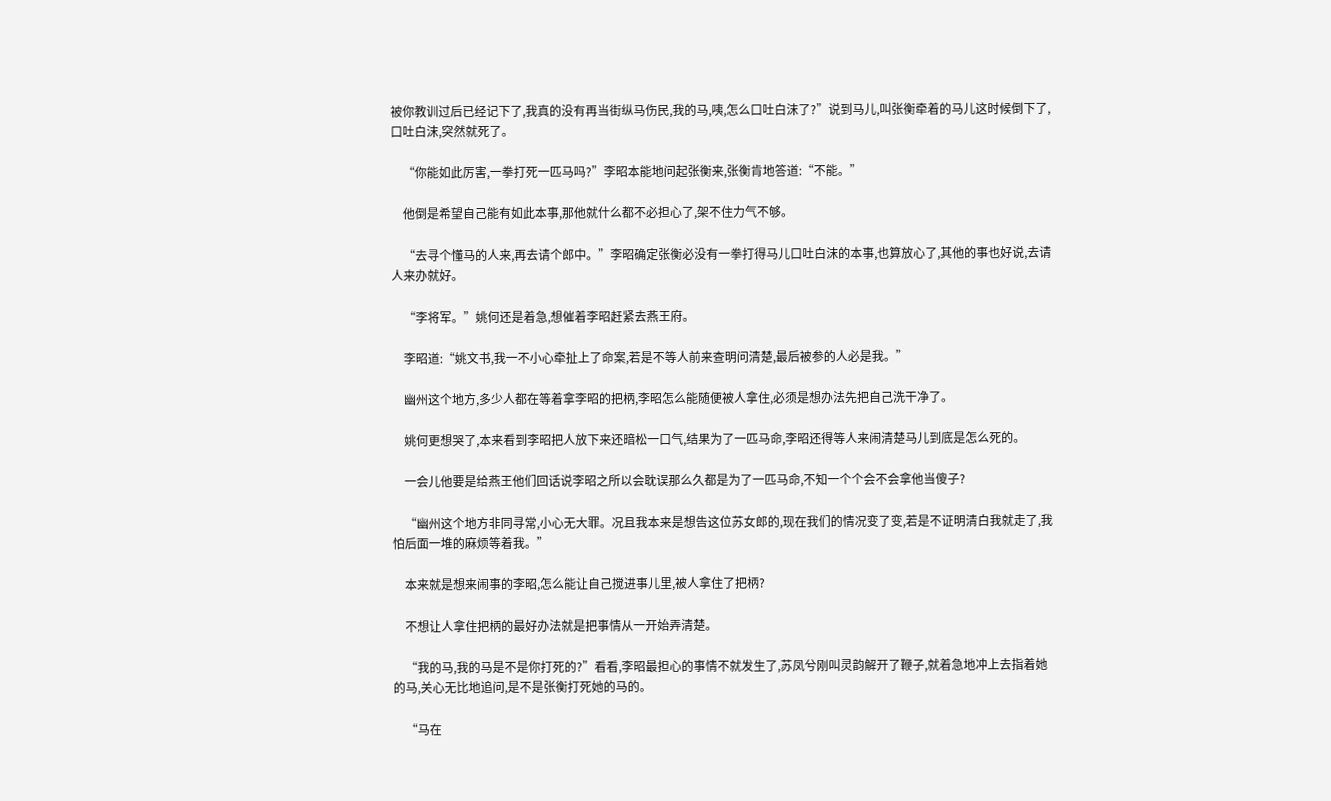被你教训过后已经记下了,我真的没有再当街纵马伤民,我的马,咦,怎么口吐白沫了?”说到马儿,叫张衡牵着的马儿这时候倒下了,口吐白沫,突然就死了。

    “你能如此厉害,一拳打死一匹马吗?”李昭本能地问起张衡来,张衡肯地答道:“不能。”

    他倒是希望自己能有如此本事,那他就什么都不必担心了,架不住力气不够。

    “去寻个懂马的人来,再去请个郎中。”李昭确定张衡必没有一拳打得马儿口吐白沫的本事,也算放心了,其他的事也好说,去请人来办就好。

    “李将军。”姚何还是着急,想催着李昭赶紧去燕王府。

    李昭道:“姚文书,我一不小心牵扯上了命案,若是不等人前来查明问清楚,最后被参的人必是我。”

    幽州这个地方,多少人都在等着拿李昭的把柄,李昭怎么能随便被人拿住,必须是想办法先把自己洗干净了。

    姚何更想哭了,本来看到李昭把人放下来还暗松一口气,结果为了一匹马命,李昭还得等人来闹清楚马儿到底是怎么死的。

    一会儿他要是给燕王他们回话说李昭之所以会耽误那么久都是为了一匹马命,不知一个个会不会拿他当傻子?

    “幽州这个地方非同寻常,小心无大罪。况且我本来是想告这位苏女郎的,现在我们的情况变了变,若是不证明清白我就走了,我怕后面一堆的麻烦等着我。”

    本来就是想来闹事的李昭,怎么能让自己搅进事儿里,被人拿住了把柄?

    不想让人拿住把柄的最好办法就是把事情从一开始弄清楚。

    “我的马,我的马是不是你打死的?”看看,李昭最担心的事情不就发生了,苏凤兮刚叫灵韵解开了鞭子,就着急地冲上去指着她的马,关心无比地追问,是不是张衡打死她的马的。

    “马在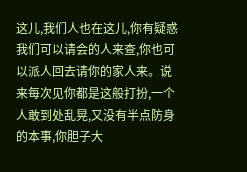这儿,我们人也在这儿,你有疑惑我们可以请会的人来查,你也可以派人回去请你的家人来。说来每次见你都是这般打扮,一个人敢到处乱晃,又没有半点防身的本事,你胆子大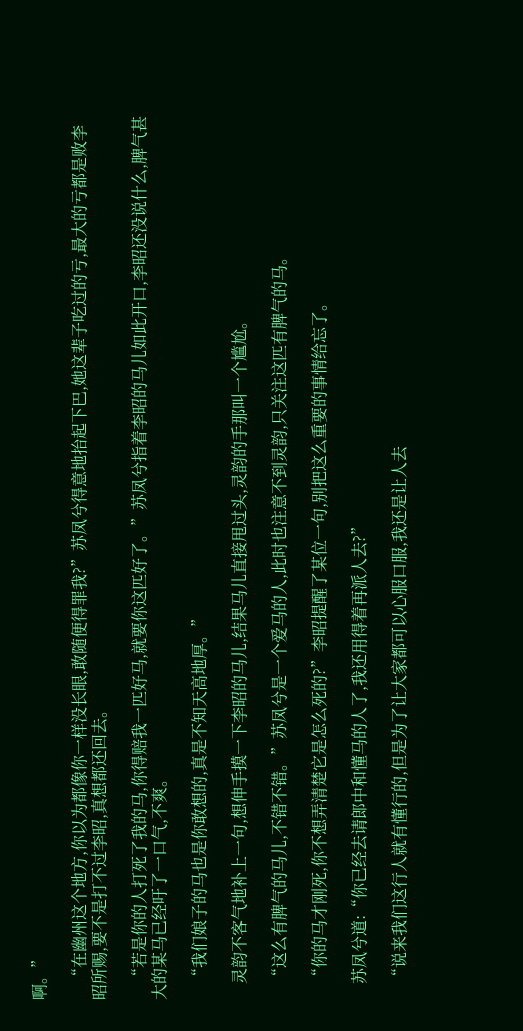啊。”

    “在幽州这个地方,你以为都像你一样没长眼,敢随便得罪我?”苏凤兮得意地抬起下巴,她这辈子吃过的亏,最大的亏都是败李昭所赐,要不是打不过李昭,真想都还回去。

    “若是你的人打死了我的马,你得赔我一匹好马,就要你这匹好了。”苏凤兮指着李昭的马儿如此开口,李昭还没说什么,脾气甚大的某马已经吁了一口气,不爽。

    “我们娘子的马也是你敢想的,真是不知天高地厚。”

    灵韵不客气地补上一句,想伸手摸一下李昭的马儿,结果马儿直接甩过头,灵韵的手那叫一个尴尬。

    “这么有脾气的马儿,不错不错。”苏凤兮是一个爱马的人,此时也注意不到灵韵,只关注这匹有脾气的马。

    “你的马才刚死,你不想弄清楚它是怎么死的?”李昭提醒了某位一句,别把这么重要的事情给忘了。

    苏凤兮道:“你已经去请郎中和懂马的人了,我还用得着再派人去?”

    “说来我们这行人就有懂行的,但是为了让大家都可以心服口服,我还是让人去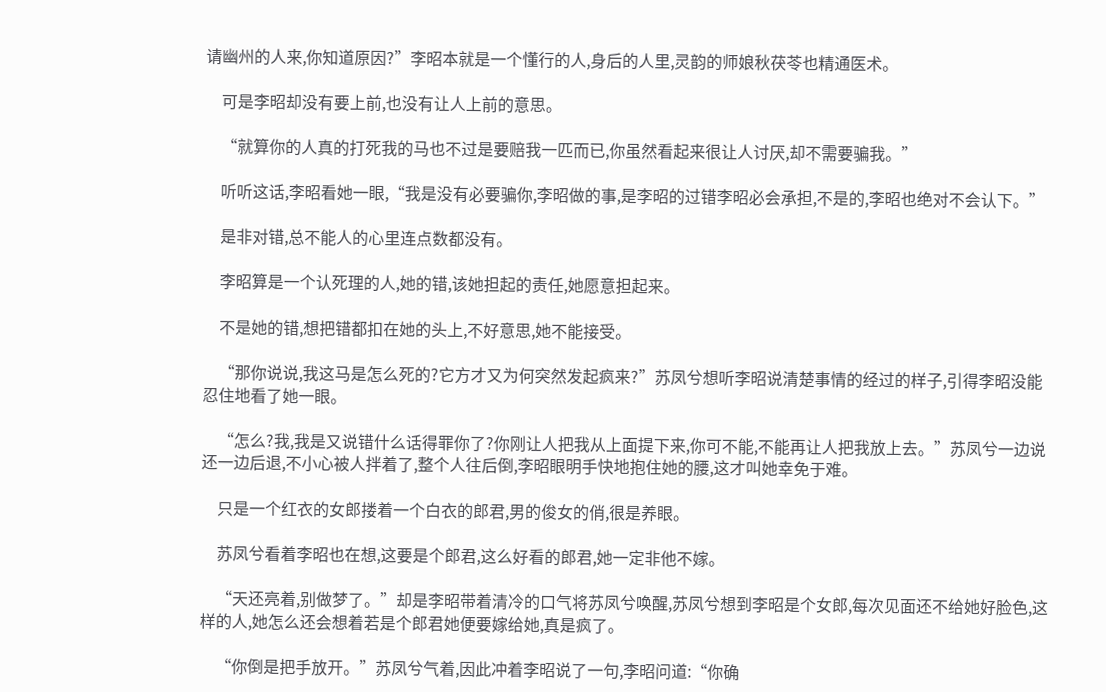请幽州的人来,你知道原因?”李昭本就是一个懂行的人,身后的人里,灵韵的师娘秋茯苓也精通医术。

    可是李昭却没有要上前,也没有让人上前的意思。

    “就算你的人真的打死我的马也不过是要赔我一匹而已,你虽然看起来很让人讨厌,却不需要骗我。”

    听听这话,李昭看她一眼,“我是没有必要骗你,李昭做的事,是李昭的过错李昭必会承担,不是的,李昭也绝对不会认下。”

    是非对错,总不能人的心里连点数都没有。

    李昭算是一个认死理的人,她的错,该她担起的责任,她愿意担起来。

    不是她的错,想把错都扣在她的头上,不好意思,她不能接受。

    “那你说说,我这马是怎么死的?它方才又为何突然发起疯来?”苏凤兮想听李昭说清楚事情的经过的样子,引得李昭没能忍住地看了她一眼。

    “怎么?我,我是又说错什么话得罪你了?你刚让人把我从上面提下来,你可不能,不能再让人把我放上去。”苏凤兮一边说还一边后退,不小心被人拌着了,整个人往后倒,李昭眼明手快地抱住她的腰,这才叫她幸免于难。

    只是一个红衣的女郎搂着一个白衣的郎君,男的俊女的俏,很是养眼。

    苏凤兮看着李昭也在想,这要是个郎君,这么好看的郎君,她一定非他不嫁。

    “天还亮着,别做梦了。”却是李昭带着清冷的口气将苏凤兮唤醒,苏凤兮想到李昭是个女郎,每次见面还不给她好脸色,这样的人,她怎么还会想着若是个郎君她便要嫁给她,真是疯了。

    “你倒是把手放开。”苏凤兮气着,因此冲着李昭说了一句,李昭问道:“你确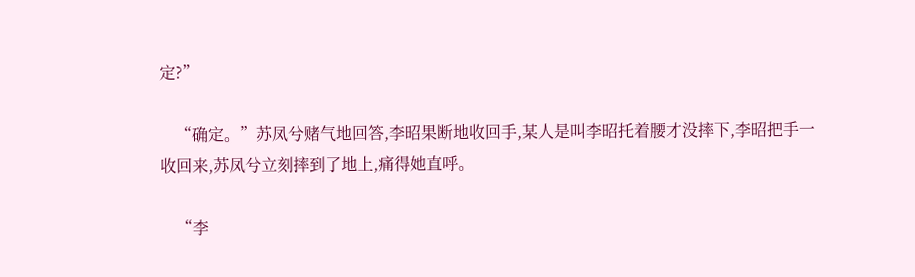定?”

    “确定。”苏凤兮赌气地回答,李昭果断地收回手,某人是叫李昭托着腰才没摔下,李昭把手一收回来,苏凤兮立刻摔到了地上,痛得她直呼。

    “李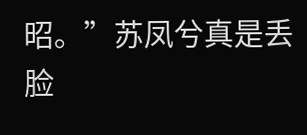昭。”苏凤兮真是丢脸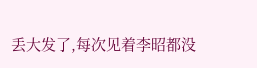丢大发了,每次见着李昭都没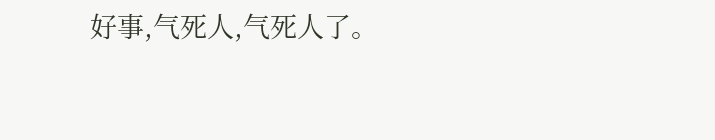好事,气死人,气死人了。